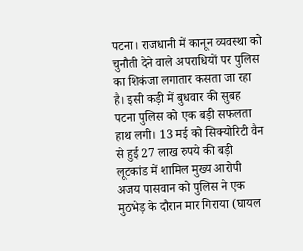पटना। राजधानी में कानून व्यवस्था को चुनौती देने वाले अपराधियों पर पुलिस का शिकंजा लगातार कसता जा रहा है। इसी कड़ी में बुधवार की सुबह पटना पुलिस को एक बड़ी सफलता हाथ लगी। 13 मई को सिक्योरिटी वैन से हुई 27 लाख रुपये की बड़ी लूटकांड में शामिल मुख्य आरोपी अजय पासवान को पुलिस ने एक मुठभेड़ के दौरान मार गिराया (घायल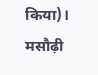किया)। मसौढ़ी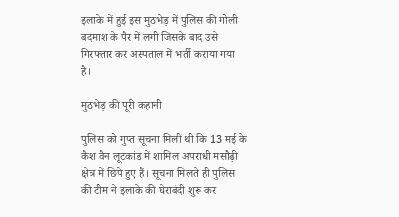इलाके में हुई इस मुठभेड़ में पुलिस की गोली बदमाश के पैर में लगी जिसके बाद उसे गिरफ्तार कर अस्पताल में भर्ती कराया गया है।

मुठभेड़ की पूरी कहानी

पुलिस को गुप्त सूचना मिली थी कि 13 मई के कैश वैन लूटकांड में शामिल अपराधी मसौढ़ी क्षेत्र में छिपे हुए हैं। सूचना मिलते ही पुलिस की टीम ने इलाके की घेराबंदी शुरू कर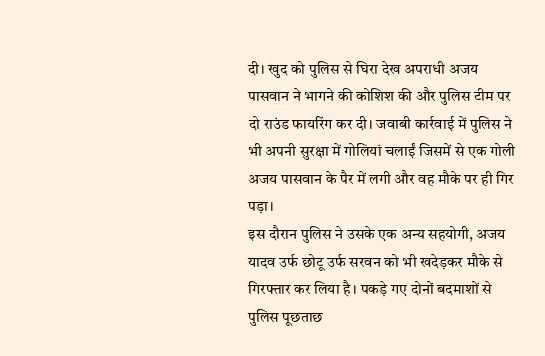दी। खुद को पुलिस से घिरा देख अपराधी अजय पासवान ने भागने की कोशिश की और पुलिस टीम पर दो राउंड फायरिंग कर दी। जवाबी कार्रवाई में पुलिस ने भी अपनी सुरक्षा में गोलियां चलाईं जिसमें से एक गोली अजय पासवान के पैर में लगी और वह मौके पर ही गिर पड़ा।
इस दौरान पुलिस ने उसके एक अन्य सहयोगी, अजय यादव उर्फ छोटू उर्फ सरवन को भी खदेड़कर मौके से गिरफ्तार कर लिया है। पकड़े गए दोनों बदमाशों से पुलिस पूछताछ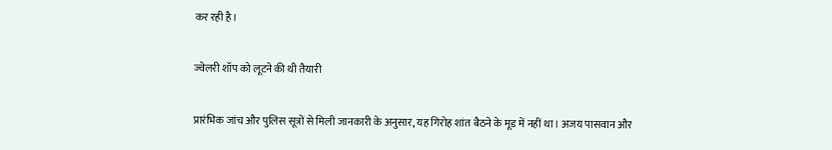कर रही है।

ज्वेलरी शॉप को लूटने की थी तैयारी

प्रारंभिक जांच और पुलिस सूत्रों से मिली जानकारी के अनुसार, यह गिरोह शांत बैठने के मूड में नहीं था। अजय पासवान और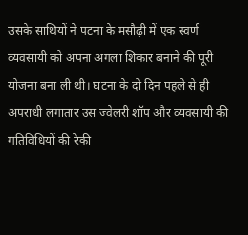उसके साथियों ने पटना के मसौढ़ी में एक स्वर्ण व्यवसायी को अपना अगला शिकार बनाने की पूरी योजना बना ली थी। घटना के दो दिन पहले से ही अपराधी लगातार उस ज्वेलरी शॉप और व्यवसायी की गतिविधियों की रेकी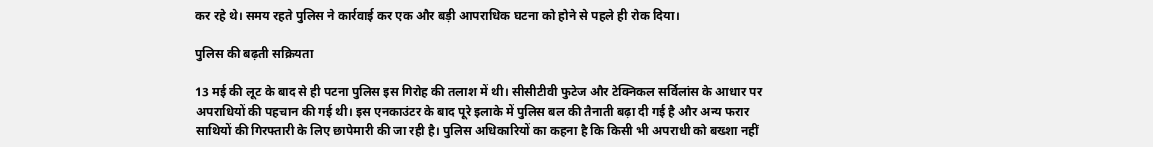कर रहे थे। समय रहते पुलिस ने कार्रवाई कर एक और बड़ी आपराधिक घटना को होने से पहले ही रोक दिया।

पुलिस की बढ़ती सक्रियता

13 मई की लूट के बाद से ही पटना पुलिस इस गिरोह की तलाश में थी। सीसीटीवी फुटेज और टेक्निकल सर्विलांस के आधार पर अपराधियों की पहचान की गई थी। इस एनकाउंटर के बाद पूरे इलाके में पुलिस बल की तैनाती बढ़ा दी गई है और अन्य फरार साथियों की गिरफ्तारी के लिए छापेमारी की जा रही है। पुलिस अधिकारियों का कहना है कि किसी भी अपराधी को बख्शा नहीं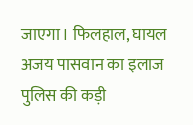जाएगा। फिलहाल, घायल अजय पासवान का इलाज पुलिस की कड़ी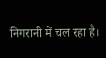निगरानी में चल रहा है।